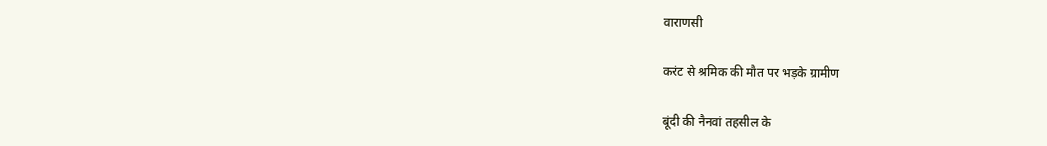वाराणसी

करंट से श्रमिक की मौत पर भड़के ग्रामीण

बूंदी की नैनवां तहसील के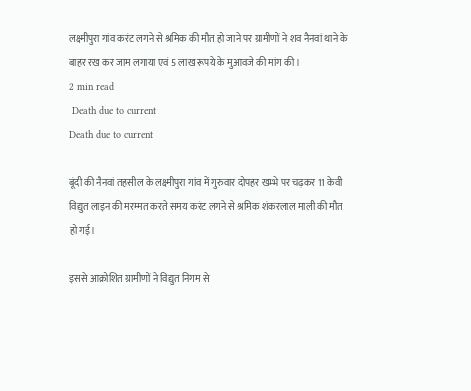लक्ष्मीपुरा गांव करंट लगने से श्रमिक की मौत हो जाने पर ग्रामीणों ने शव नैनवां थाने के बाहर रख कर जाम लगाया एवं 5 लाख रूपये के मुआवजे की मांग की।
2 min read
 Death due to current
Death due to current

बूंदी की नैनवां तहसील के लक्ष्मीपुरा गांव में गुरुवार दोपहर खम्भे पर चढ़कर 11 केवी विद्युत लाइन की मरम्मत करते समय करंट लगने से श्रमिक शंकरलाल माली की मौत हो गई।

इससे आक्रोशित ग्रामीणों ने विद्युत निगम से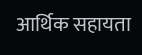आर्थिक सहायता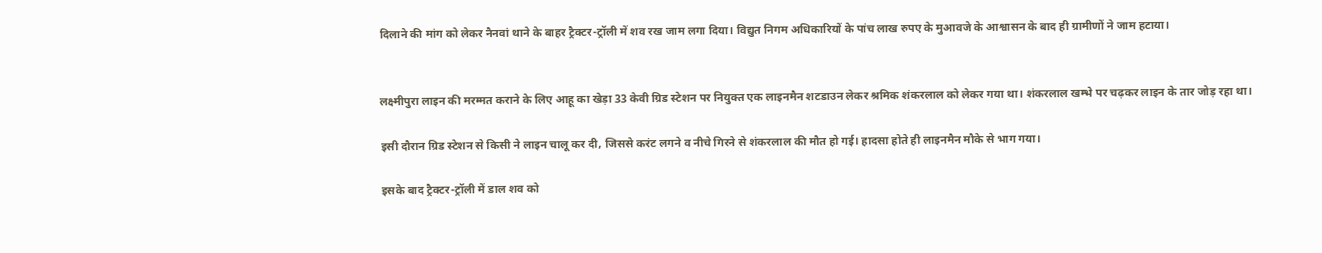दिलाने की मांग को लेकर नैनवां थाने के बाहर ट्रैक्टर-ट्रॉली में शव रख जाम लगा दिया। विद्युत निगम अधिकारियों के पांच लाख रुपए के मुआवजे के आश्वासन के बाद ही ग्रामीणों ने जाम हटाया।


लक्ष्मीपुरा लाइन की मरम्मत कराने के लिए आहू का खेड़ा 33 केवी ग्रिड स्टेशन पर नियुक्त एक लाइनमैन शटडाउन लेकर श्रमिक शंकरलाल को लेकर गया था। शंकरलाल खम्भे पर चढ़कर लाइन के तार जोड़ रहा था।

इसी दौरान ग्रिड स्टेशन से किसी ने लाइन चालू कर दी, जिससे करंट लगने व नीचे गिरने से शंकरलाल की मौत हो गई। हादसा होते ही लाइनमैन मौके से भाग गया।

इसके बाद ट्रैक्टर-ट्रॉली में डाल शव को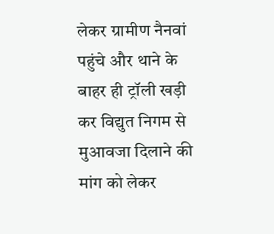लेकर ग्रामीण नैनवां पहुंचे और थाने के बाहर ही ट्रॉली खड़ी कर विद्युत निगम से मुआवजा दिलाने की मांग को लेकर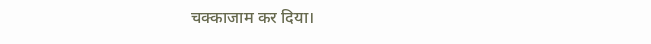चक्काजाम कर दिया।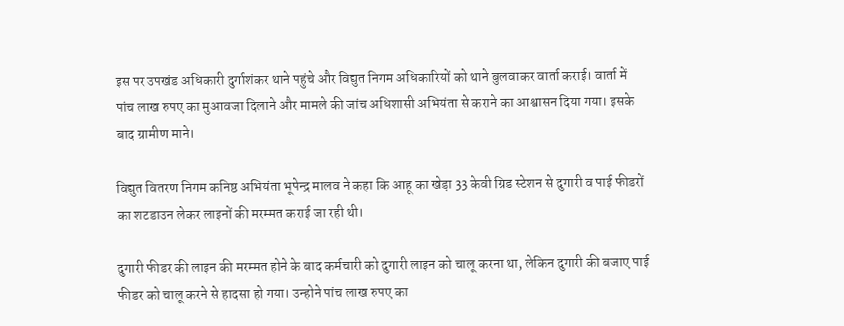इस पर उपखंड अधिकारी दुर्गाशंकर थाने पहुंचे और विद्युत निगम अधिकारियों को थाने बुलवाकर वार्ता कराई। वार्ता में पांच लाख रुपए का मुआवजा दिलाने और मामले की जांच अधिशासी अभियंता से कराने का आश्वासन दिया गया। इसके बाद ग्रामीण माने।

विद्युत वितरण निगम कनिष्ठ अभियंता भूपेन्द्र मालव ने कहा कि आहू का खेड़ा 33 केवी ग्रिड स्टेशन से दुगारी व पाई फीडरों का शटडाउन लेकर लाइनों की मरम्मत कराई जा रही थी।

दुगारी फीडर की लाइन की मरम्मत होने के बाद कर्मचारी को दुगारी लाइन को चालू करना था, लेकिन दुगारी की बजाए पाई फीडर को चालू करने से हादसा हो गया। उन्होने पांच लाख रुपए का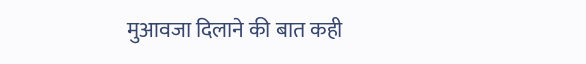मुआवजा दिलाने की बात कही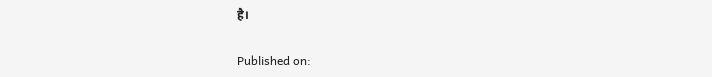है।

Published on: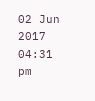02 Jun 2017 04:31 pm